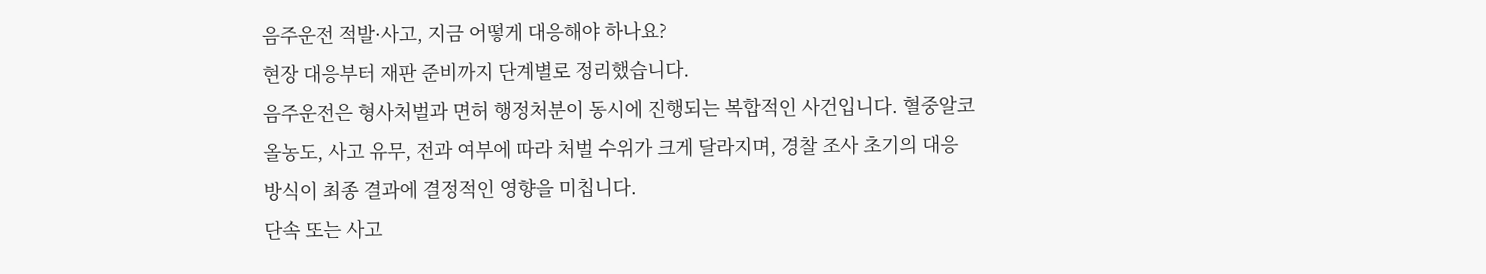음주운전 적발·사고, 지금 어떻게 대응해야 하나요?
현장 대응부터 재판 준비까지 단계별로 정리했습니다.
음주운전은 형사처벌과 면허 행정처분이 동시에 진행되는 복합적인 사건입니다. 혈중알코올농도, 사고 유무, 전과 여부에 따라 처벌 수위가 크게 달라지며, 경찰 조사 초기의 대응 방식이 최종 결과에 결정적인 영향을 미칩니다.
단속 또는 사고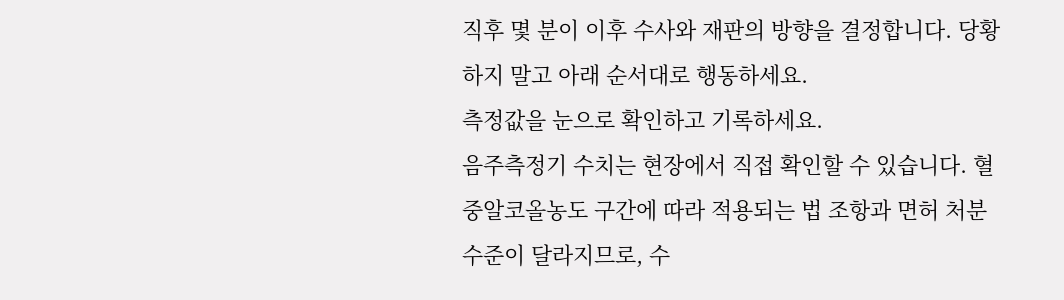직후 몇 분이 이후 수사와 재판의 방향을 결정합니다. 당황하지 말고 아래 순서대로 행동하세요.
측정값을 눈으로 확인하고 기록하세요.
음주측정기 수치는 현장에서 직접 확인할 수 있습니다. 혈중알코올농도 구간에 따라 적용되는 법 조항과 면허 처분 수준이 달라지므로, 수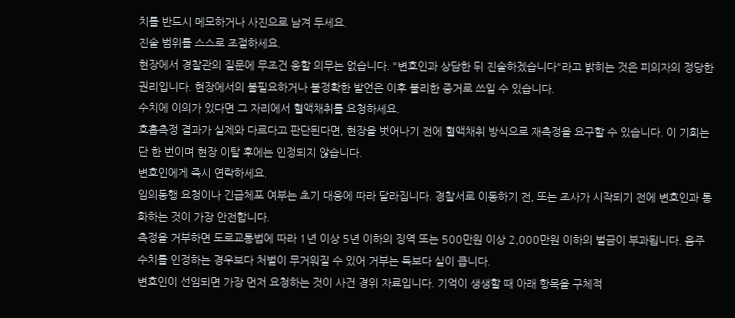치를 반드시 메모하거나 사진으로 남겨 두세요.
진술 범위를 스스로 조절하세요.
현장에서 경찰관의 질문에 무조건 응할 의무는 없습니다. "변호인과 상담한 뒤 진술하겠습니다"라고 밝히는 것은 피의자의 정당한 권리입니다. 현장에서의 불필요하거나 불정확한 발언은 이후 불리한 증거로 쓰일 수 있습니다.
수치에 이의가 있다면 그 자리에서 혈액채취를 요청하세요.
호흡측정 결과가 실제와 다르다고 판단된다면, 현장을 벗어나기 전에 혈액채취 방식으로 재측정을 요구할 수 있습니다. 이 기회는 단 한 번이며 현장 이탈 후에는 인정되지 않습니다.
변호인에게 즉시 연락하세요.
임의동행 요청이나 긴급체포 여부는 초기 대응에 따라 달라집니다. 경찰서로 이동하기 전, 또는 조사가 시작되기 전에 변호인과 통화하는 것이 가장 안전합니다.
측정을 거부하면 도로교통법에 따라 1년 이상 5년 이하의 징역 또는 500만원 이상 2,000만원 이하의 벌금이 부과됩니다. 음주 수치를 인정하는 경우보다 처벌이 무거워질 수 있어 거부는 득보다 실이 큽니다.
변호인이 선임되면 가장 먼저 요청하는 것이 사건 경위 자료입니다. 기억이 생생할 때 아래 항목을 구체적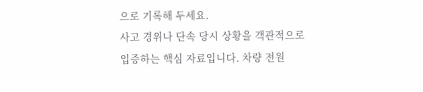으로 기록해 두세요.
사고 경위나 단속 당시 상황을 객관적으로 입증하는 핵심 자료입니다. 차량 전원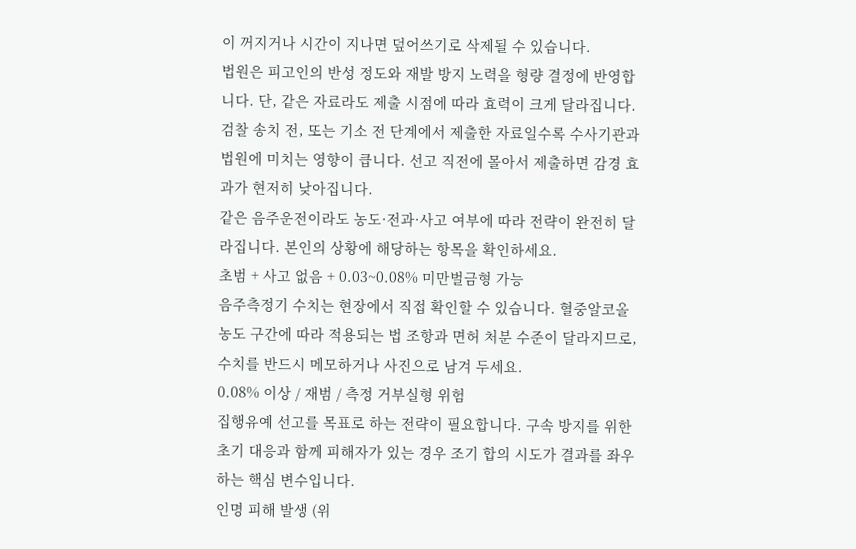이 꺼지거나 시간이 지나면 덮어쓰기로 삭제될 수 있습니다.
법원은 피고인의 반성 정도와 재발 방지 노력을 형량 결정에 반영합니다. 단, 같은 자료라도 제출 시점에 따라 효력이 크게 달라집니다.
검찰 송치 전, 또는 기소 전 단계에서 제출한 자료일수록 수사기관과 법원에 미치는 영향이 큽니다. 선고 직전에 몰아서 제출하면 감경 효과가 현저히 낮아집니다.
같은 음주운전이라도 농도·전과·사고 여부에 따라 전략이 완전히 달라집니다. 본인의 상황에 해당하는 항목을 확인하세요.
초범 + 사고 없음 + 0.03~0.08% 미만벌금형 가능
음주측정기 수치는 현장에서 직접 확인할 수 있습니다. 혈중알코올농도 구간에 따라 적용되는 법 조항과 면허 처분 수준이 달라지므로, 수치를 반드시 메모하거나 사진으로 남겨 두세요.
0.08% 이상 / 재범 / 측정 거부실형 위험
집행유예 선고를 목표로 하는 전략이 필요합니다. 구속 방지를 위한 초기 대응과 함께 피해자가 있는 경우 조기 합의 시도가 결과를 좌우하는 핵심 변수입니다.
인명 피해 발생 (위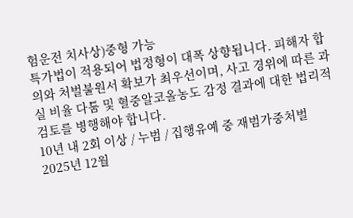험운전 치사상)중형 가능
특가법이 적용되어 법정형이 대폭 상향됩니다. 피해자 합의와 처벌불원서 확보가 최우선이며, 사고 경위에 따른 과실 비율 다툼 및 혈중알코올농도 감정 결과에 대한 법리적 검토를 병행해야 합니다.
10년 내 2회 이상 / 누범 / 집행유예 중 재범가중처벌
2025년 12월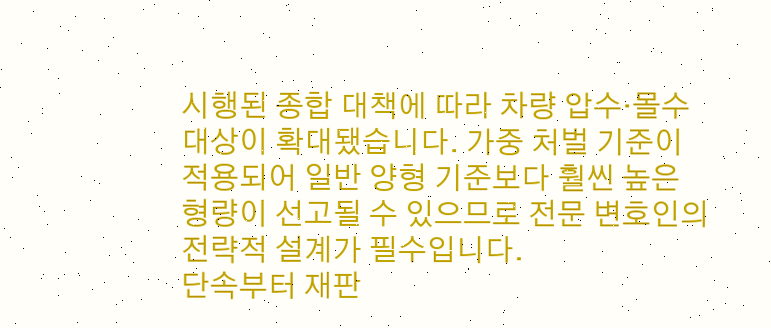시행된 종합 대책에 따라 차량 압수·몰수 대상이 확대됐습니다. 가중 처벌 기준이 적용되어 일반 양형 기준보다 훨씬 높은 형량이 선고될 수 있으므로 전문 변호인의 전략적 설계가 필수입니다.
단속부터 재판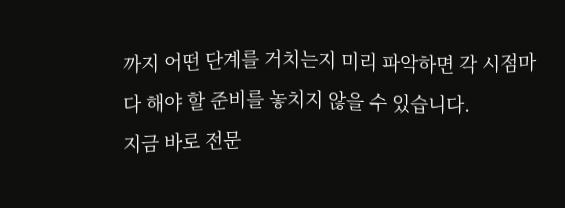까지 어떤 단계를 거치는지 미리 파악하면 각 시점마다 해야 할 준비를 놓치지 않을 수 있습니다.
지금 바로 전문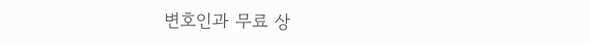변호인과 무료 상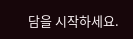담을 시작하세요.